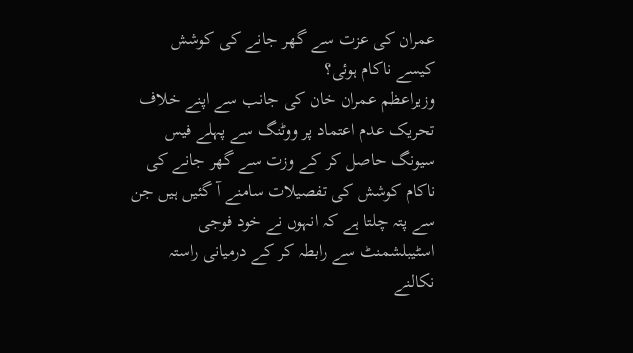عمران کی عزت سے گھر جانے کی کوشش کیسے ناکام ہوئی؟
وزیراعظم عمران خان کی جانب سے اپنے خلاف تحریک عدم اعتماد پر ووٹنگ سے پہلے فیس سیونگ حاصل کر کے وزت سے گھر جانے کی ناکام کوشش کی تفصیلات سامنے آ گئیں ہیں جن سے پتہ چلتا ہے کہ انہوں نے خود فوجی اسٹیبلشمنٹ سے رابطہ کر کے درمیانی راستہ نکالنے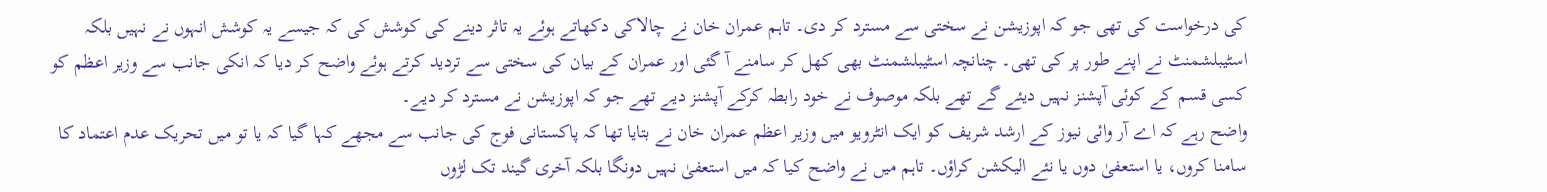کی درخواست کی تھی جو کہ اپوزیشن نے سختی سے مسترد کر دی۔ تاہم عمران خان نے چالاکی دکھاتے ہوئے یہ تاثر دینے کی کوشش کی کہ جیسے یہ کوشش انہوں نے نہیں بلکہ اسٹیبلشمنٹ نے اپنے طور پر کی تھی۔ چنانچہ اسٹیبلشمنٹ بھی کھل کر سامنے آ گئی اور عمران کے بیان کی سختی سے تردید کرتے ہوئے واضح کر دیا کہ انکی جانب سے وزیر اعظم کو کسی قسم کے کوئی آپشنز نہیں دیئے گے تھے بلکہ موصوف نے خود رابطہ کرکے آپشنز دیے تھے جو کہ اپوزیشن نے مسترد کر دیے۔
واضح رہے کہ اے آر وائی نیوز کے ارشد شریف کو ایک انٹرویو میں وزیر اعظم عمران خان نے بتایا تھا کہ پاکستانی فوج کی جانب سے مجھے کہا گیا کہ یا تو میں تحریک عدم اعتماد کا سامنا کروں، یا استعفیٰ دوں یا نئے الیکشن کراؤں۔ تاہم میں نے واضح کیا کہ میں استعفیٰ نہیں دونگا بلکہ آخری گیند تک لڑوں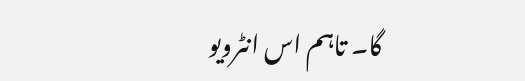گا۔ تاہم اس انٹرویو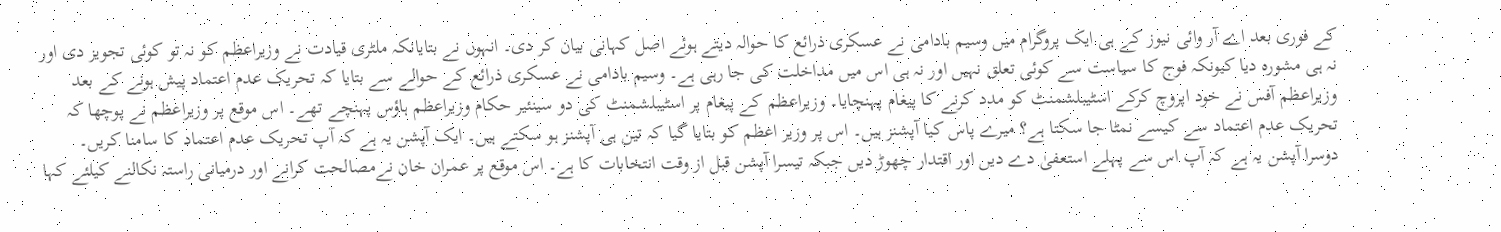کے فوری بعد اے آر وائی نیوز کے ہی ایک پروگرام میں وسیم بادامی نے عسکری ذرائع کا حوالہ دیتے ہوئے اصل کہانی بیان کر دی۔ انہوں نے بتایانکہ ملٹری قیادت نے وزیراعظم کو نہ تو کوئی تجویز دی اور نہ ہی مشورہ دیا کیونکہ فوج کا سیاست سے کوئی تعلق نہیں اور نہ ہی اس میں مداخلت کی جا رہی ہے۔ وسیم بادامی نے عسکری ذرائع کے حوالے سے بتایا کہ تحریک عدم اعتماد پیش ہونے کے بعد وزیراعظم آفس نے خود اپروچ کرکے اسٹیبلشمنٹ کو مدد کرنے کا پیغام پہنچایا۔ وزیراعظم کے پیغام پر اسٹیبلشمنٹ کی دو سینئیر حکام وزیراعظم ہاؤس پہنچے تھے۔ اس موقع پر وزیراعظم نے پوچھا کہ تحریک عدم اعتماد سے کیسے نمٹا جا سکتا ہے؟ میرے پاس کیا آپشنز ہیں۔ اس پر وزیر اعظم کو بتایا گیا کہ تین ہی آپشنز ہو سکتے ہیں۔ ایک آپشن یہ ہے کہ آپ تحریک عدم اعتماد کا سامنا کریں۔
دوسرا آپشن یہ ہے کہ آپ اس سے پہلے استعفیٰ دے دیں اور اقتدار چھوڑ دیں جبکہ تیسرا آپشن قبل از وقت انتخابات کا ہے۔ اس موقع پر عمران خان نےمصالحت کرانے اور درمیانی راستہ نکالنے کیلئے کہا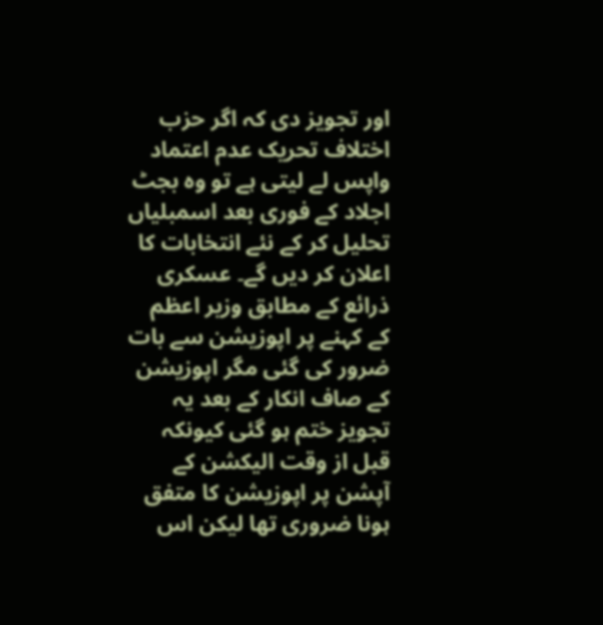اور تجویز دی کہ اگر حزب اختلاف تحریک عدم اعتماد واپس لے لیتی ہے تو وہ بجٹ اجلاد کے فوری بعد اسمبلیاں تحلیل کر کے نئے انتخابات کا اعلان کر دیں گے۔ عسکری ذرائع کے مطابق وزیر اعظم کے کہنے پر اپوزیشن سے بات ضرور کی گئی مگر اپوزیشن کے صاف انکار کے بعد یہ تجویز ختم ہو گئی کیونکہ قبل از وقت الیکشن کے آپشن پر اپوزیشن کا متفق ہونا ضروری تھا لیکن اس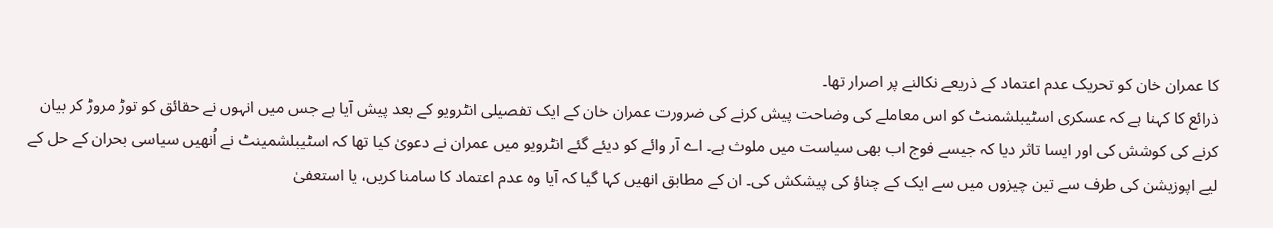کا عمران خان کو تحریک عدم اعتماد کے ذریعے نکالنے پر اصرار تھا۔
ذرائع کا کہنا ہے کہ عسکری اسٹیبلشمنٹ کو اس معاملے کی وضاحت پیش کرنے کی ضرورت عمران خان کے ایک تفصیلی انٹرویو کے بعد پیش آیا ہے جس میں انہوں نے حقائق کو توڑ مروڑ کر بیان کرنے کی کوشش کی اور ایسا تاثر دیا کہ جیسے فوج اب بھی سیاست میں ملوث ہے۔ اے آر وائے کو دیئے گئے انٹرویو میں عمران نے دعویٰ کیا تھا کہ اسٹیبلشمینٹ نے اُنھیں سیاسی بحران کے حل کے لیے اپوزیشن کی طرف سے تین چیزوں میں سے ایک کے چناؤ کی پیشکش کی۔ ان کے مطابق انھیں کہا گیا کہ آیا وہ عدم اعتماد کا سامنا کریں، یا استعفیٰ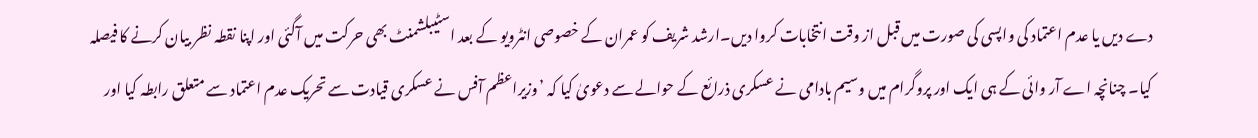دے دیں یا عدم اعتماد کی واپسی کی صورت میں قبل از وقت انتخابات کروا دیں۔ارشد شریف کو عمران کے خصوصی انٹرویو کے بعد اسٹیبلشمنٹ بھی حرکت میں آگئی اور اپنا نقطہ نظر بیان کرنے کا فیصلہ کیا۔ چنانچہ اے آر وائی کے ہی ایک اور پروگرام میں وسیم بادامی نے عسکری ذرائع کے حوالے سے دعویٰ کیا کہ ’وزیراعظم آفس نے عسکری قیادت سے تحریک عدم اعتماد سے متعلق رابطہ کیا اور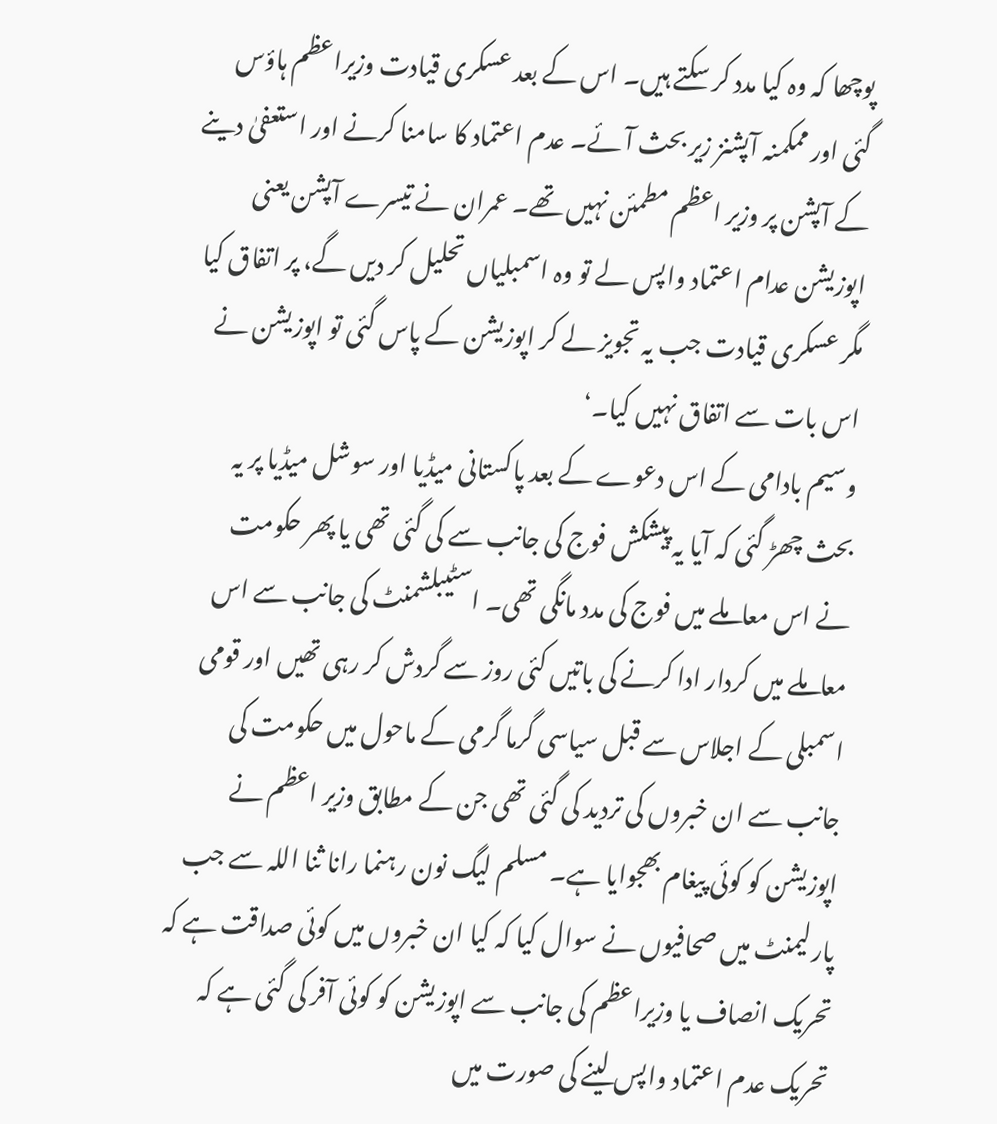پوچھا کہ وہ کیا مدد کر سکتے ہیں۔ اس کے بعد عسکری قیادت وزیراعظم ہاؤس گئی اور ممکمنہ آپشنز زیر بحث آئے۔ عدم اعتماد کا سامنا کرنے اور استعفیٰ دینے کے آپشن پر وزیر اعظم مطمئن نہیں تھے۔ عمران نے تیسرے آپشن یعنی اپوزیشن عدام اعتماد واپس لے تو وہ اسمبلیاں تحلیل کر دیں گے، پر اتفاق کیا مگر عسکری قیادت جب یہ تجویز لے کر اپوزیشن کے پاس گئی تو اپوزیشن نے اس بات سے اتفاق نہیں کیا۔‘
وسیم بادامی کے اس دعوے کے بعد پاکستانی میڈیا اور سوشل میڈیا پر یہ بحث چھڑ گئی کہ آیا یہ پیشکش فوج کی جانب سے کی گئی تھی یا پھر حکومت نے اس معاملے میں فوج کی مدد مانگی تھی۔ اسٹیبلشمنٹ کی جانب سے اس معاملے میں کردار ادا کرنے کی باتیں کئی روز سے گردش کر رہی تھیں اور قومی اسمبلی کے اجلاس سے قبل سیاسی گرما گرمی کے ماحول میں حکومت کی جانب سے ان خبروں کی تردید کی گئی تھی جن کے مطابق وزیر اعظم نے اپوزیشن کو کوئی پیغام بھجوایا ہے۔ مسلم لیگ نون رہنما رانا ثنا اللہ سے جب پارلیمنٹ میں صحافیوں نے سوال کیا کہ کیا ان خبروں میں کوئی صداقت ہے کہ تحریک انصاف یا وزیراعظم کی جانب سے اپوزیشن کو کوئی آفر کی گئی ہے کہ تحریک عدم اعتماد واپس لینے کی صورت میں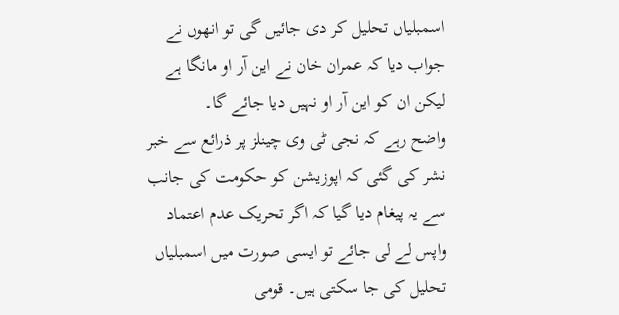اسمبلیاں تحلیل کر دی جائیں گی تو انھوں نے جواب دیا کہ عمران خان نے این آر او مانگا ہے لیکن ان کو این آر او نہیں دیا جائے گا۔
واضح رہے کہ نجی ٹی وی چینلز پر ذرائع سے خبر نشر کی گئی کہ اپوزیشن کو حکومت کی جانب سے یہ پیغام دیا گیا کہ اگر تحریک عدم اعتماد واپس لے لی جائے تو ایسی صورت میں اسمبلیاں تحلیل کی جا سکتی ہیں۔ قومی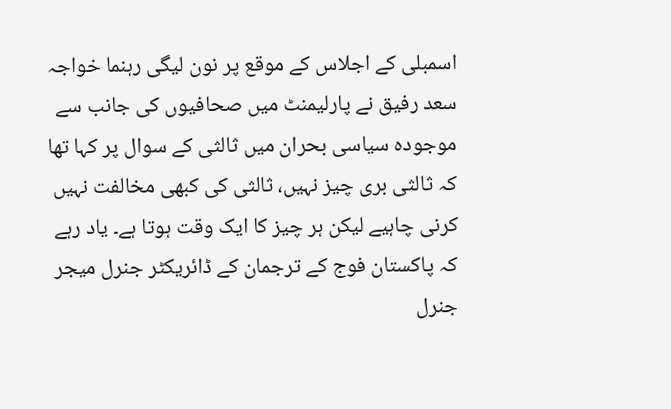اسمبلی کے اجلاس کے موقع پر نون لیگی رہنما خواجہ سعد رفیق نے پارلیمنٹ میں صحافیوں کی جانب سے موجودہ سیاسی بحران میں ثالثی کے سوال پر کہا تھا کہ ثالثی بری چیز نہیں، ثالثی کی کبھی مخالفت نہیں کرنی چاہیے لیکن ہر چیز کا ایک وقت ہوتا ہے۔ یاد رہے کہ پاکستان فوج کے ترجمان کے ڈائریکٹر جنرل میجر جنرل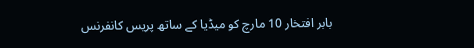بابر افتخار 10 مارچ کو میڈیا کے ساتھ پریس کانفرنس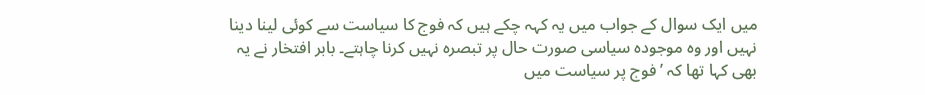میں ایک سوال کے جواب میں یہ کہہ چکے ہیں کہ فوج کا سیاست سے کوئی لینا دینا نہیں اور وہ موجودہ سیاسی صورت حال پر تبصرہ نہیں کرنا چاہتے۔ بابر افتخار نے یہ بھی کہا تھا کہ ’فوج پر سیاست میں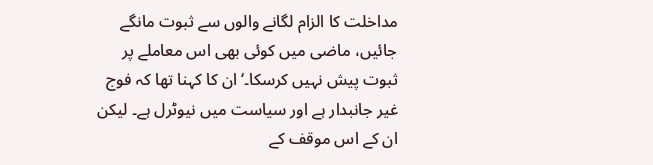مداخلت کا الزام لگانے والوں سے ثبوت مانگے جائیں، ماضی میں کوئی بھی اس معاملے پر ثبوت پیش نہیں کرسکا۔‘ ان کا کہنا تھا کہ فوج غیر جانبدار ہے اور سیاست میں نیوٹرل ہے۔ لیکن ان کے اس موقف کے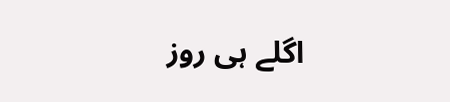اگلے ہی روز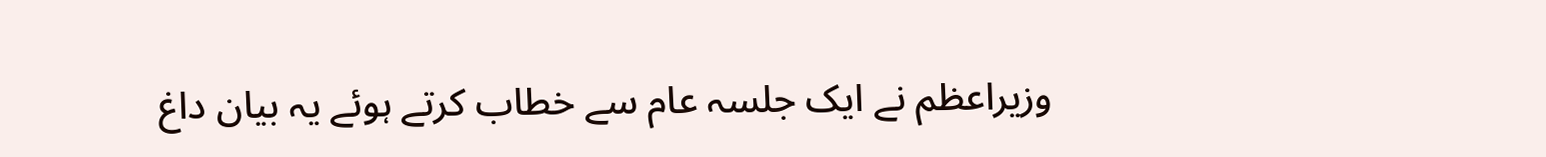وزیراعظم نے ایک جلسہ عام سے خطاب کرتے ہوئے یہ بیان داغ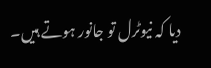دیا کہ نیوٹرل تو جانور ہوتے ہیں۔